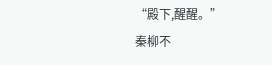“殿下,醒醒。”
秦柳不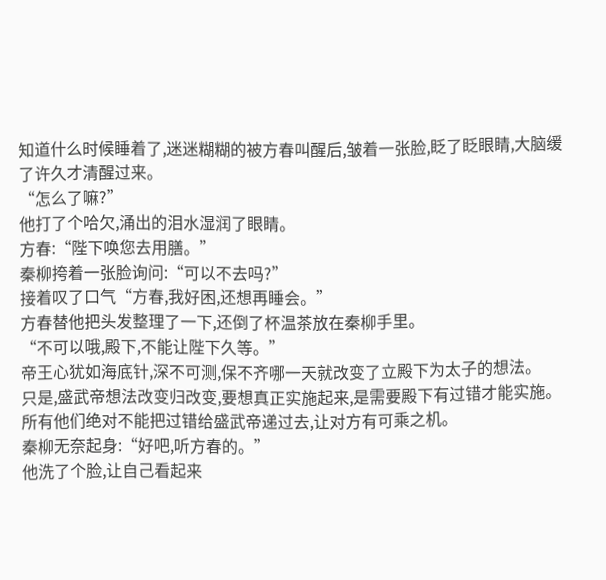知道什么时候睡着了,迷迷糊糊的被方春叫醒后,皱着一张脸,眨了眨眼睛,大脑缓了许久才清醒过来。
“怎么了嘛?”
他打了个哈欠,涌出的泪水湿润了眼睛。
方春:“陛下唤您去用膳。”
秦柳挎着一张脸询问:“可以不去吗?”
接着叹了口气“方春,我好困,还想再睡会。”
方春替他把头发整理了一下,还倒了杯温茶放在秦柳手里。
“不可以哦,殿下,不能让陛下久等。”
帝王心犹如海底针,深不可测,保不齐哪一天就改变了立殿下为太子的想法。
只是,盛武帝想法改变归改变,要想真正实施起来,是需要殿下有过错才能实施。
所有他们绝对不能把过错给盛武帝递过去,让对方有可乘之机。
秦柳无奈起身:“好吧,听方春的。”
他洗了个脸,让自己看起来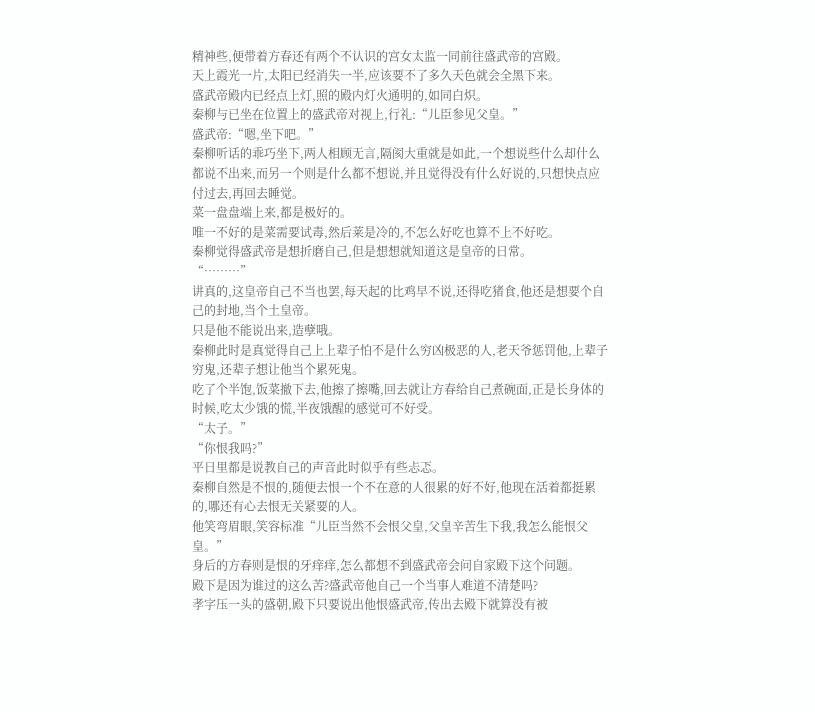精神些,便带着方春还有两个不认识的宫女太监一同前往盛武帝的宫殿。
天上霞光一片,太阳已经消失一半,应该要不了多久天色就会全黑下来。
盛武帝殿内已经点上灯,照的殿内灯火通明的,如同白炽。
秦柳与已坐在位置上的盛武帝对视上,行礼:“儿臣参见父皇。”
盛武帝:“嗯,坐下吧。”
秦柳听话的乖巧坐下,两人相顾无言,隔阂大重就是如此,一个想说些什么却什么都说不出来,而另一个则是什么都不想说,并且觉得没有什么好说的,只想快点应付过去,再回去睡觉。
菜一盘盘端上来,都是极好的。
唯一不好的是菜需要试毒,然后莱是冷的,不怎么好吃也算不上不好吃。
秦柳觉得盛武帝是想折磨自己,但是想想就知道这是皇帝的日常。
“………”
讲真的,这皇帝自己不当也罢,每天起的比鸡早不说,还得吃猪食,他还是想要个自己的封地,当个土皇帝。
只是他不能说出来,造孽哦。
秦柳此时是真觉得自己上上辈子怕不是什么穷凶极恶的人,老天爷惩罚他,上辈子穷鬼,还辈子想让他当个累死鬼。
吃了个半饱,饭菜撤下去,他擦了擦嘴,回去就让方春给自己煮碗面,正是长身体的时候,吃太少饿的慌,半夜饿醒的感觉可不好受。
“太子。”
“你恨我吗?”
平日里都是说教自己的声音此时似乎有些忐忑。
秦柳自然是不恨的,随便去恨一个不在意的人很累的好不好,他现在活着都挺累的,哪还有心去恨无关紧要的人。
他笑弯眉眼,笑容标准“儿臣当然不会恨父皇,父皇辛苦生下我,我怎么能恨父皇。”
身后的方春则是恨的牙痒痒,怎么都想不到盛武帝会问自家殿下这个问题。
殿下是因为谁过的这么苦?盛武帝他自己一个当事人难道不清楚吗?
孝字压一头的盛朝,殿下只要说出他恨盛武帝,传出去殿下就算没有被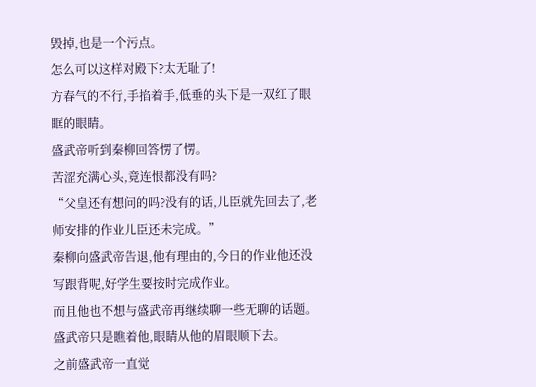毁掉,也是一个污点。
怎么可以这样对殿下?太无耻了!
方春气的不行,手掐着手,低垂的头下是一双红了眼眶的眼睛。
盛武帝听到秦柳回答愣了愣。
苦涩充满心头,竟连恨都没有吗?
“父皇还有想问的吗?没有的话,儿臣就先回去了,老师安排的作业儿臣还未完成。”
秦柳向盛武帝告退,他有理由的,今日的作业他还没写跟背呢,好学生要按时完成作业。
而且他也不想与盛武帝再继续聊一些无聊的话题。
盛武帝只是瞧着他,眼睛从他的眉眼顺下去。
之前盛武帝一直觉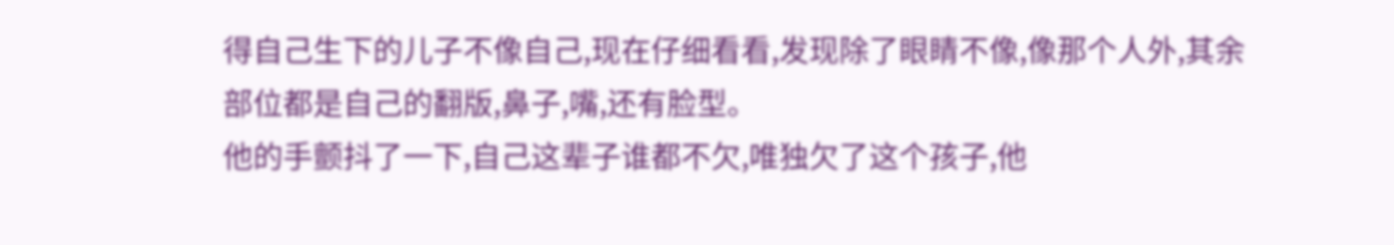得自己生下的儿子不像自己,现在仔细看看,发现除了眼睛不像,像那个人外,其余部位都是自己的翻版,鼻子,嘴,还有脸型。
他的手颤抖了一下,自己这辈子谁都不欠,唯独欠了这个孩子,他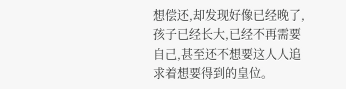想偿还,却发现好像已经晚了,孩子已经长大,已经不再需要自己,甚至还不想要这人人追求着想要得到的皇位。